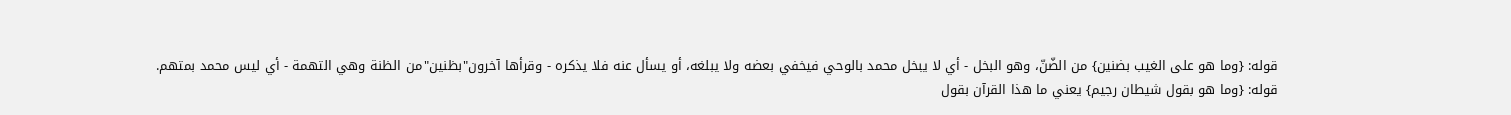قوله: {وما هو على الغيب بضنين} من الضّنّ، وهو البخل - أي لا يبخل محمد بالوحي فيخفي بعضه ولا يبلغه، أو يسأل عنه فلا يذكره - وقرأها آخرون"بظنين"من الظنة وهي التهمة - أي ليس محمد بمتهم.
قوله: {وما هو بقول شيطان رجيم} يعني ما هذا القرآن بقول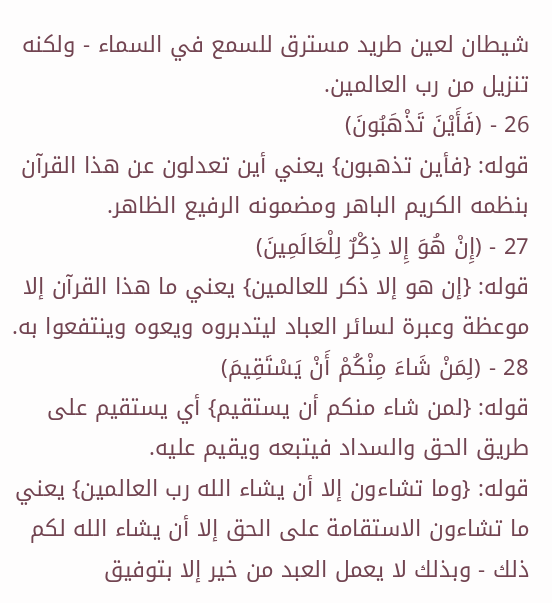شيطان لعين طريد مسترق للسمع في السماء - ولكنه تنزيل من رب العالمين.
26 - (فَأَيْنَ تَذْهَبُونَ)
قوله: {فأين تذهبون} يعني أين تعدلون عن هذا القرآن بنظمه الكريم الباهر ومضمونه الرفيع الظاهر.
27 - (إِنْ هُوَ إِلا ذِكْرٌ لِلْعَالَمِينَ)
قوله: {إن هو إلا ذكر للعالمين} يعني ما هذا القرآن إلا موعظة وعبرة لسائر العباد ليتدبروه ويعوه وينتفعوا به.
28 - (لِمَنْ شَاءَ مِنْكُمْ أَنْ يَسْتَقِيمَ)
قوله: {لمن شاء منكم أن يستقيم} أي يستقيم على طريق الحق والسداد فيتبعه ويقيم عليه.
قوله: {وما تشاءون إلا أن يشاء الله رب العالمين} يعني ما تشاءون الاستقامة على الحق إلا أن يشاء الله لكم ذلك - وبذلك لا يعمل العبد من خير إلا بتوفيق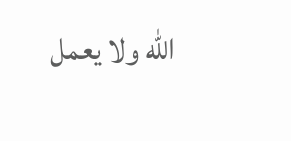الله ولا يعمل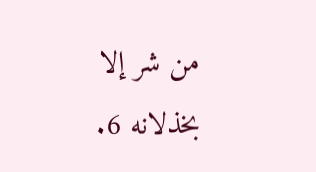من شر إلا بخذلانه 6.